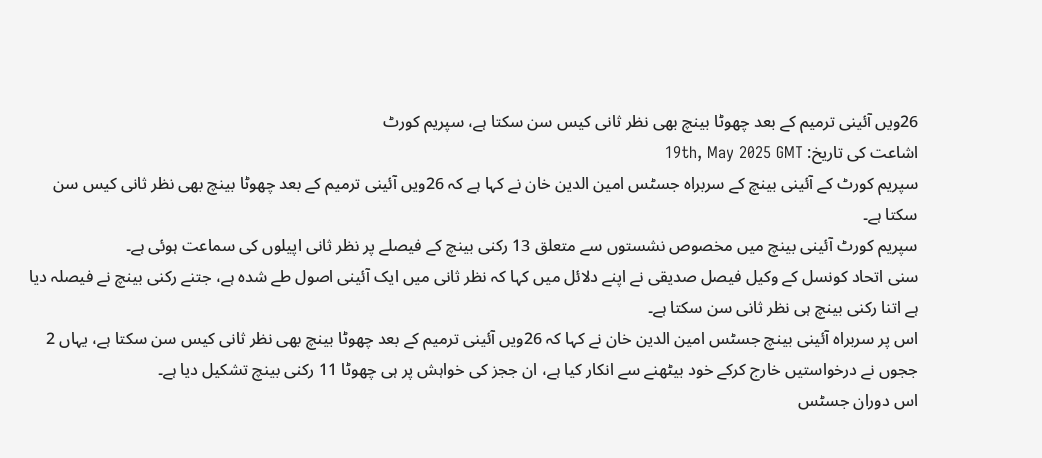26ویں آئینی ترمیم کے بعد چھوٹا بینچ بھی نظر ثانی کیس سن سکتا ہے، سپریم کورٹ
اشاعت کی تاریخ: 19th, May 2025 GMT
سپریم کورٹ کے آئینی بینچ کے سربراہ جسٹس امین الدین خان نے کہا ہے کہ 26ویں آئینی ترمیم کے بعد چھوٹا بینچ بھی نظر ثانی کیس سن سکتا ہے۔
سپریم کورٹ آئینی بینچ میں مخصوص نشستوں سے متعلق 13 رکنی بینچ کے فیصلے پر نظر ثانی اپیلوں کی سماعت ہوئی ہے۔
سنی اتحاد کونسل کے وکیل فیصل صدیقی نے اپنے دلائل میں کہا کہ نظر ثانی میں ایک آئینی اصول طے شدہ ہے، جتنے رکنی بینچ نے فیصلہ دیا ہے اتنا رکنی بینچ ہی نظر ثانی سن سکتا ہے۔
اس پر سربراہ آئینی بینچ جسٹس امین الدین خان نے کہا کہ 26ویں آئینی ترمیم کے بعد چھوٹا بینچ بھی نظر ثانی کیس سن سکتا ہے، یہاں 2 ججوں نے درخواستیں خارج کرکے خود بیٹھنے سے انکار کیا ہے، ان ججز کی خواہش پر ہی چھوٹا 11 رکنی بینچ تشکیل دیا ہے۔
اس دوران جسٹس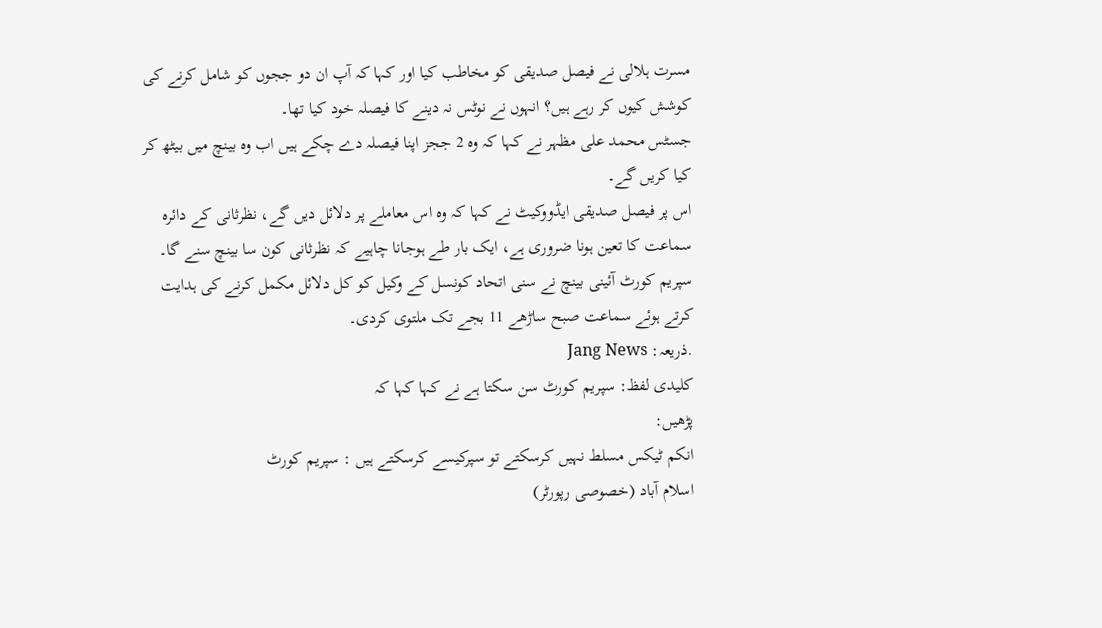مسرت ہلالی نے فیصل صدیقی کو مخاطب کیا اور کہا کہ آپ ان دو ججوں کو شامل کرنے کی کوشش کیوں کر رہے ہیں؟ انہوں نے نوٹس نہ دینے کا فیصلہ خود کیا تھا۔
جسٹس محمد علی مظہر نے کہا کہ وہ 2 ججز اپنا فیصلہ دے چکے ہیں اب وہ بینچ میں بیٹھ کر کیا کریں گے۔
اس پر فیصل صدیقی ایڈووکیٹ نے کہا کہ وہ اس معاملے پر دلائل دیں گے، نظرثانی کے دائرہ سماعت کا تعین ہونا ضروری ہے، ایک بار طے ہوجانا چاہیے کہ نظرثانی کون سا بینچ سنے گا۔
سپریم کورٹ آئینی بینچ نے سنی اتحاد کونسل کے وکیل کو کل دلائل مکمل کرنے کی ہدایت کرتے ہوئے سماعت صبح ساڑھے 11 بجے تک ملتوی کردی۔
.ذریعہ: Jang News
کلیدی لفظ: سپریم کورٹ سن سکتا ہے نے کہا کہا کہ
پڑھیں:
انکم ٹیکس مسلط نہیں کرسکتے تو سپرکیسے کرسکتے ہیں : سپریم کورٹ
اسلام آباد (خصوصی رپورٹر)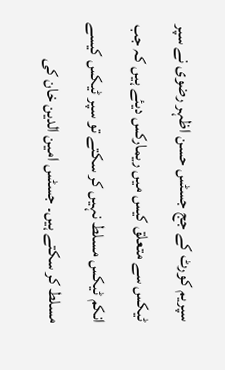سپریم کورٹ کے جج جسٹس حسن اظہر رضوی نے سپر ٹیکس سے متعلق کیس میں ریمارکس دیئے ہیں کہ جب انکم ٹیکس مسلط نہیں کر سکتے تو سپر ٹیکس کیسے مسلط کر سکتے ہیں۔ جسٹس امین الدین خان کی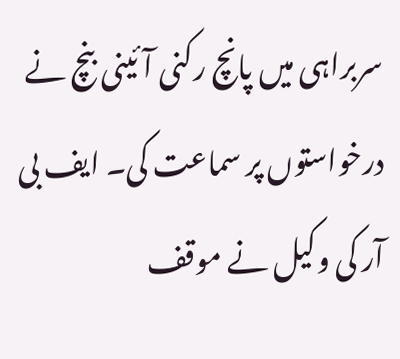سربراہی میں پانچ رکنی آئینی بنچ نے درخواستوں پر سماعت کی۔ ایف بی آر کی وکیل نے موقف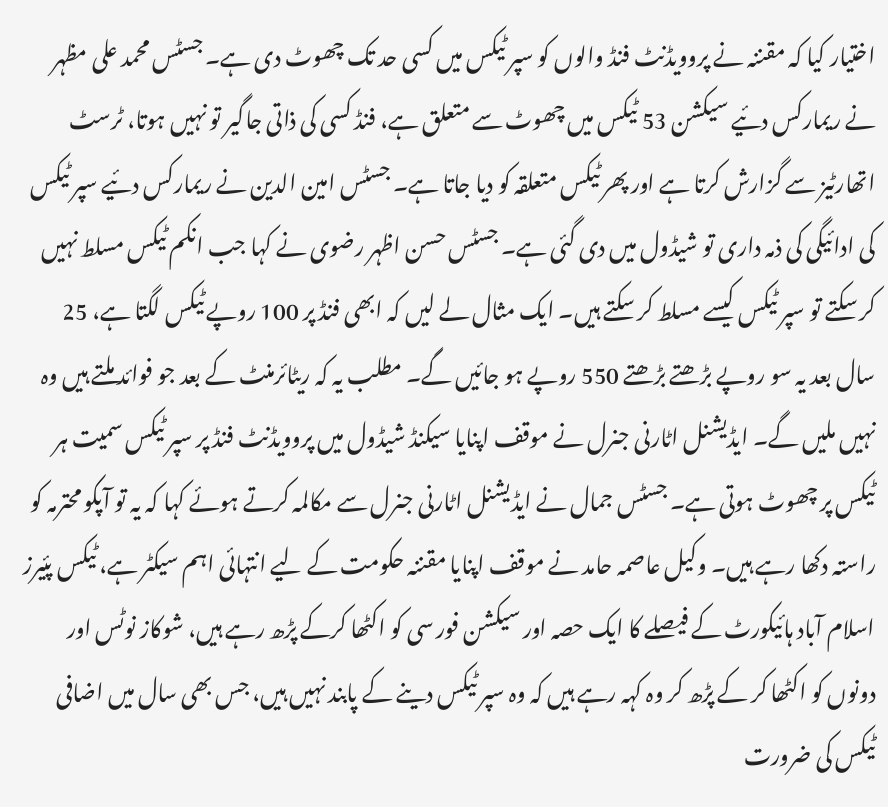اختیار کیا کہ مقننہ نے پروویڈنٹ فنڈ والوں کو سپر ٹیکس میں کسی حد تک چھوٹ دی ہے۔ جسٹس محمد علی مظہر نے ریمارکس دئیے سیکشن 53 ٹیکس میں چھوٹ سے متعلق ہے، فنڈ کسی کی ذاتی جاگیر تو نہیں ہوتا، ٹرسٹ اتھارٹیز سے گزارش کرتا ہے اور پھر ٹیکس متعلقہ کو دیا جاتا ہے۔ جسٹس امین الدین نے ریمارکس دئیے سپر ٹیکس کی ادائیگی کی ذمہ داری تو شیڈول میں دی گئی ہے۔ جسٹس حسن اظہر رضوی نے کہا جب انکم ٹیکس مسلط نہیں کر سکتے تو سپر ٹیکس کیسے مسلط کر سکتے ہیں۔ ایک مثال لے لیں کہ ابھی فنڈ پر 100 روپے ٹیکس لگتا ہے، 25 سال بعد یہ سو روپے بڑھتے بڑھتے 550 روپے ہو جائیں گے۔ مطلب یہ کہ ریٹائرمنٹ کے بعد جو فوائد ملتے ہیں وہ نہیں ملیں گے۔ ایڈیشنل اٹارنی جنرل نے موقف اپنایا سیکنڈ شیڈول میں پروویڈنٹ فنڈ پر سپر ٹیکس سمیت ہر ٹیکس پر چھوٹ ہوتی ہے۔ جسٹس جمال نے ایڈیشنل اٹارنی جنرل سے مکالمہ کرتے ہوئے کہا کہ یہ تو آپکو محترمہ کو راستہ دکھا رہے ہیں۔ وکیل عاصمہ حامد نے موقف اپنایا مقننہ حکومت کے لیے انتہائی اہم سیکٹر ہے، ٹیکس پئیرز اسلام آباد ہائیکورٹ کے فیصلے کا ایک حصہ اور سیکشن فور سی کو اکٹھا کرکے پڑھ رہے ہیں، شوکاز نوٹس اور دونوں کو اکٹھا کر کے پڑھ کر وہ کہہ رہے ہیں کہ وہ سپر ٹیکس دینے کے پابند نہیں ہیں، جس بھی سال میں اضافی ٹیکس کی ضرورت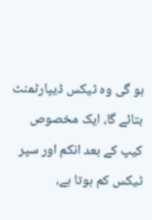ہو گی وہ ٹیکس ڈیپارٹمنٹ بتائے گا، ایک مخصوص کیپ کے بعد انکم اور سپر ٹیکس کم ہوتا ہے،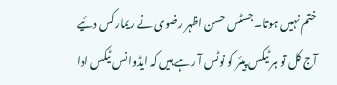ختم نہیں ہوتا۔ جسٹس حسن اظہر رضوی نے ریمارکس دئیے آج کل تو ہر ٹیکس پیئر کو نوٹس آ رہے ہیں کہ ایڈوانس ٹیکس ادا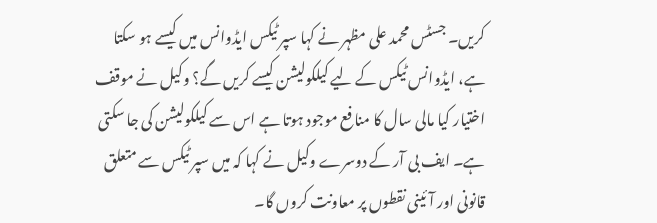کریں۔ جسٹس محمد علی مظہر نے کہا سپر ٹیکس ایڈوانس میں کیسے ہو سکتا ہے، ایڈوانس ٹیکس کے لیے کیلکولیشن کیسے کریں گے؟ وکیل نے موقف اختیار کیا مالی سال کا منافع موجود ہوتا ہے اس سے کیلکولیشن کی جا سکتی ہے۔ ایف بی آر کے دوسرے وکیل نے کہا کہ میں سپر ٹیکس سے متعلق قانونی اور آئینی نقطوں پر معاونت کروں گا۔